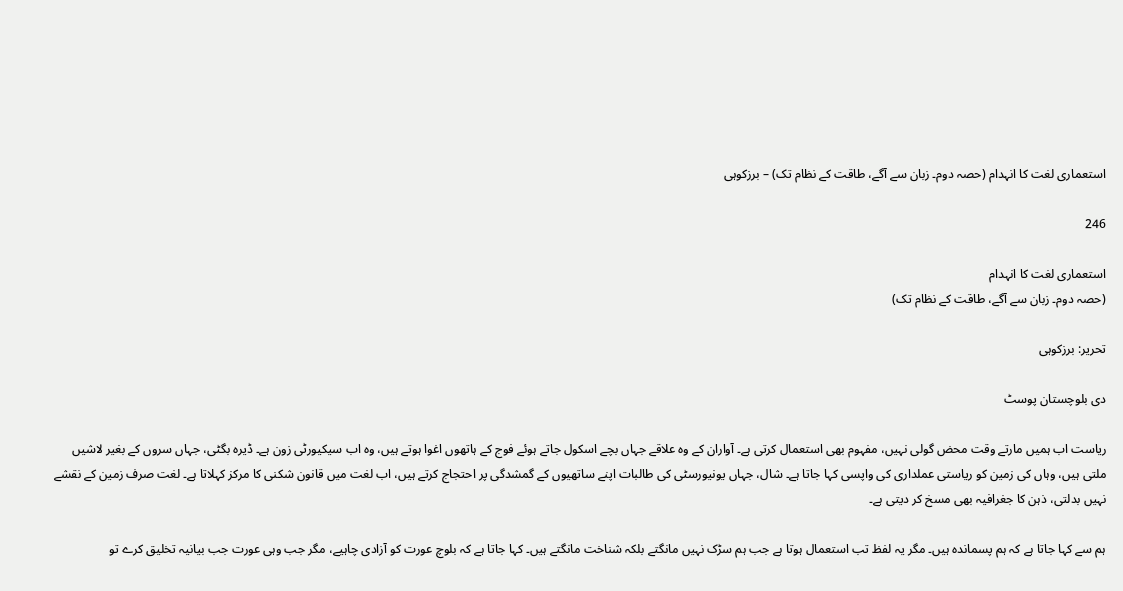استعماری لغت کا انہدام (حصہ دوم۔ زبان سے آگے، طاقت کے نظام تک) – برزکوہی

246

استعماری لغت کا انہدام
(حصہ دوم۔ زبان سے آگے، طاقت کے نظام تک)

تحریر: برزکوہی

دی بلوچستان پوسٹ

ریاست اب ہمیں مارتے وقت محض گولی نہیں، مفہوم بھی استعمال کرتی ہے۔ آواران کے وہ علاقے جہاں بچے اسکول جاتے ہوئے فوج کے ہاتھوں اغوا ہوتے ہیں، وہ اب سیکیورٹی زون ہے۔ ڈیرہ بگٹی، جہاں سروں کے بغیر لاشیں ملتی ہیں، وہاں کی زمین کو ریاستی عملداری کی واپسی کہا جاتا ہے۔ شال، جہاں یونیورسٹی کی طالبات اپنے ساتھیوں کے گمشدگی پر احتجاج کرتے ہیں، اب لغت میں قانون شکنی کا مرکز کہلاتا ہے۔ لغت صرف زمین کے نقشے نہیں بدلتی، ذہن کا جغرافیہ بھی مسخ کر دیتی ہے۔

ہم سے کہا جاتا ہے کہ ہم پسماندہ ہیں۔ مگر یہ لفظ تب استعمال ہوتا ہے جب ہم سڑک نہیں مانگتے بلکہ شناخت مانگتے ہیں۔ کہا جاتا ہے کہ بلوچ عورت کو آزادی چاہیے، مگر جب وہی عورت جب بیانیہ تخلیق کرے تو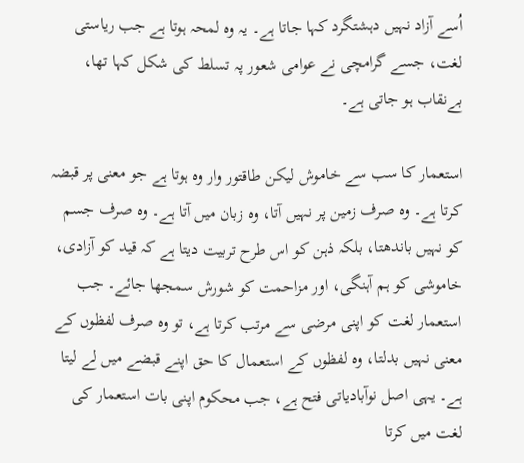اُسے آزاد نہیں دہشتگرد کہا جاتا ہے۔ یہ وہ لمحہ ہوتا ہے جب ریاستی لغت، جسے گرامچی نے عوامی شعور پہ تسلط کی شکل کہا تھا، بےنقاب ہو جاتی ہے۔

استعمار کا سب سے خاموش لیکن طاقتور وار وہ ہوتا ہے جو معنی پر قبضہ کرتا ہے۔ وہ صرف زمین پر نہیں آتا، وہ زبان میں آتا ہے۔ وہ صرف جسم کو نہیں باندھتا، بلکہ ذہن کو اس طرح تربیت دیتا ہے کہ قید کو آزادی، خاموشی کو ہم آہنگی، اور مزاحمت کو شورش سمجھا جائے۔ جب استعمار لغت کو اپنی مرضی سے مرتب کرتا ہے، تو وہ صرف لفظوں کے معنی نہیں بدلتا، وہ لفظوں کے استعمال کا حق اپنے قبضے میں لے لیتا ہے۔ یہی اصل نوآبادیاتی فتح ہے، جب محکوم اپنی بات استعمار کی لغت میں کرتا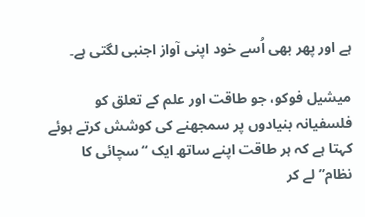ہے اور پھر بھی اُسے خود اپنی آواز اجنبی لگتی ہے۔

میشیل فوکو، جو طاقت اور علم کے تعلق کو فلسفیانہ بنیادوں پر سمجھنے کی کوشش کرتے ہوئے کہتا ہے کہ ہر طاقت اپنے ساتھ ایک “سچائی کا نظام” لے کر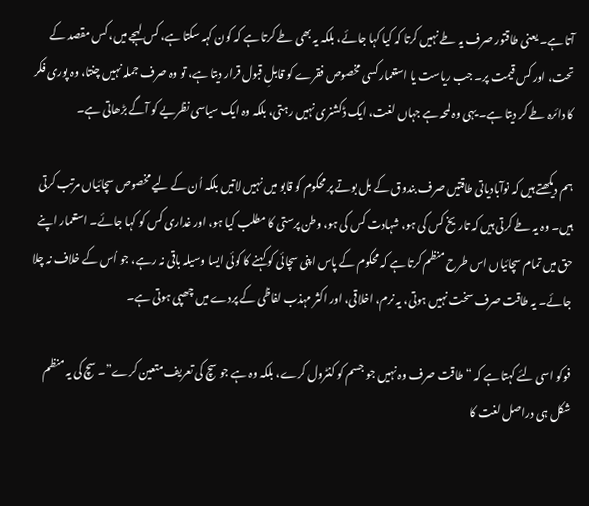آتا ہے۔ یعنی طاقتور صرف یہ طے نہیں کرتا کہ کیا کہا جائے، بلکہ یہ بھی طے کرتا ہے کہ کون کہہ سکتا ہے، کس لہجے میں، کس مقصد کے تحت، اور کس قیمت پر۔ جب ریاست یا استعمار کسی مخصوص فقرے کو قابلِ قبول قرار دیتا ہے، تو وہ صرف جملہ نہیں چنتا، وہ پوری فکر کا دائرہ طے کر دیتا ہے۔ یہی وہ لمحہ ہے جہاں لغت، ایک ڈکشنری نہیں رہتی، بلکہ وہ ایک سیاسی نظریے کو آگے بڑھاتی ہے۔

ہم دیکھتے ہیں کہ نوآبادیاتی طاقتیں صرف بندوق کے بل بوتے پر محکوم کو قابو میں نہیں لاتیں بلکہ اُن کے لیے مخصوص سچائیاں مرتب کرتی ہیں۔ وہ یہ طے کرتی ہیں کہ تاریخ کس کی ہو، شہادت کس کی ہو، وطن پرستی کا مطلب کیا ہو، اور غداری کس کو کہا جائے۔ استعمار اپنے حق میں تمام سچائیاں اس طرح منظم کرتا ہے کہ محکوم کے پاس اپنی سچائی کو کہنے کا کوئی ایسا وسیلہ باقی نہ رہے، جو اُس کے خلاف نہ چلا جائے۔ یہ طاقت صرف سخت نہیں ہوتی، یہ نرم، اخلاقی، اور اکثر مہذب لفاظی کے پردے میں چھپی ہوتی ہے۔

فوکو اسی لئے کہتا ہے کہ “طاقت صرف وہ نہیں جو جسم کو کنٹرول کرے، بلکہ وہ ہے جو سچ کی تعریف متعین کرے”۔ سچ کی یہ منظم شکل ہی دراصل لغت کا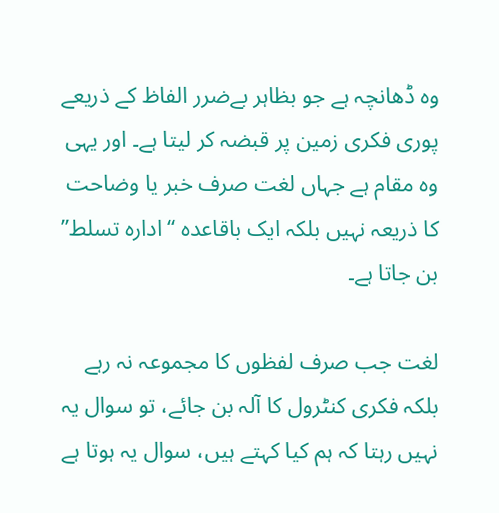وہ ڈھانچہ ہے جو بظاہر بےضرر الفاظ کے ذریعے پوری فکری زمین پر قبضہ کر لیتا ہے۔ اور یہی وہ مقام ہے جہاں لغت صرف خبر یا وضاحت کا ذریعہ نہیں بلکہ ایک باقاعدہ “ادارہ تسلط” بن جاتا ہے۔

لغت جب صرف لفظوں کا مجموعہ نہ رہے بلکہ فکری کنٹرول کا آلہ بن جائے، تو سوال یہ نہیں رہتا کہ ہم کیا کہتے ہیں، سوال یہ ہوتا ہے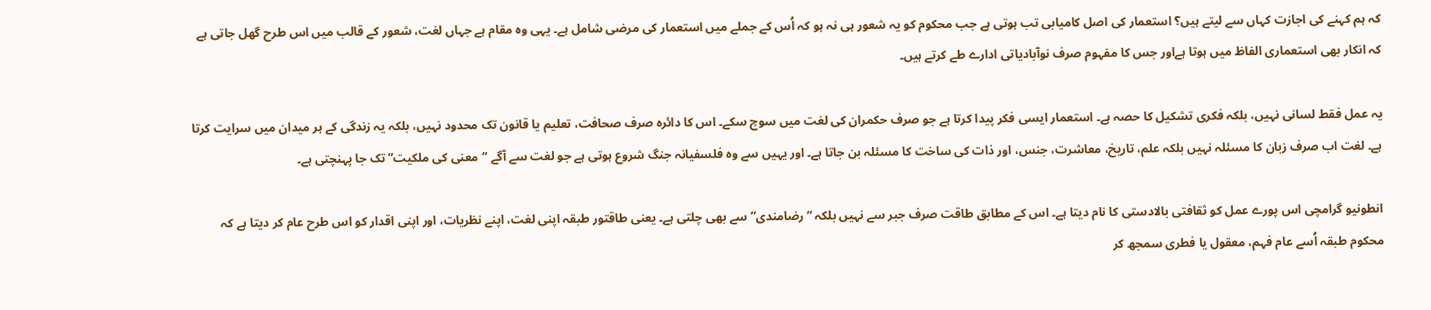کہ ہم کہنے کی اجازت کہاں سے لیتے ہیں؟ استعمار کی اصل کامیابی تب ہوتی ہے جب محکوم کو یہ شعور ہی نہ ہو کہ اُس کے جملے میں استعمار کی مرضی شامل ہے۔ یہی وہ مقام ہے جہاں لغت، شعور کے قالب میں اس طرح گھل جاتی ہے کہ انکار بھی استعماری الفاظ میں ہوتا ہےاور جس کا مفہوم صرف نوآبادیاتی ادارے طے کرتے ہیں۔

یہ عمل فقط لسانی نہیں، بلکہ فکری تشکیل کا حصہ ہے۔ استعمار ایسی فکر پیدا کرتا ہے جو صرف حکمران کی لغت میں سوچ سکے۔ اس کا دائرہ صرف صحافت، تعلیم یا قانون تک محدود نہیں، بلکہ یہ زندگی کے ہر میدان میں سرایت کرتا ہے۔ لغت اب صرف زبان کا مسئلہ نہیں بلکہ علم، تاریخ، معاشرت، جنس، اور ذات کی ساخت کا مسئلہ بن جاتا ہے۔ اور یہیں سے وہ فلسفیانہ جنگ شروع ہوتی ہے جو لغت سے آگے “معنی کی ملکیت” تک جا پہنچتی ہے۔

انطونیو گرامچی اس پورے عمل کو ثقافتی بالادستی کا نام دیتا ہے۔ اس کے مطابق طاقت صرف جبر سے نہیں بلکہ “رضامندی” سے بھی چلتی ہے۔ یعنی طاقتور طبقہ اپنی لغت، اپنے نظریات، اور اپنی اقدار کو اس طرح عام کر دیتا ہے کہ محکوم طبقہ اُسے عام فہم، معقول یا فطری سمجھ کر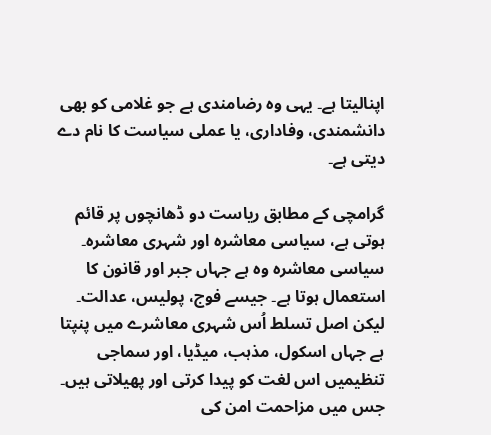اپنالیتا ہے۔ یہی وہ رضامندی ہے جو غلامی کو بھی دانشمندی، وفاداری، یا عملی سیاست کا نام دے دیتی ہے۔

گرامچی کے مطابق ریاست دو ڈھانچوں پر قائم ہوتی ہے، سیاسی معاشرہ اور شہری معاشرہ۔ سیاسی معاشرہ وہ ہے جہاں جبر اور قانون کا استعمال ہوتا ہے۔ جیسے فوج، پولیس، عدالت۔ لیکن اصل تسلط اُس شہری معاشرے میں پنپتا ہے جہاں اسکول، مذہب، میڈیا، اور سماجی تنظیمیں اس لغت کو پیدا کرتی اور پھیلاتی ہیں۔ جس میں مزاحمت امن کی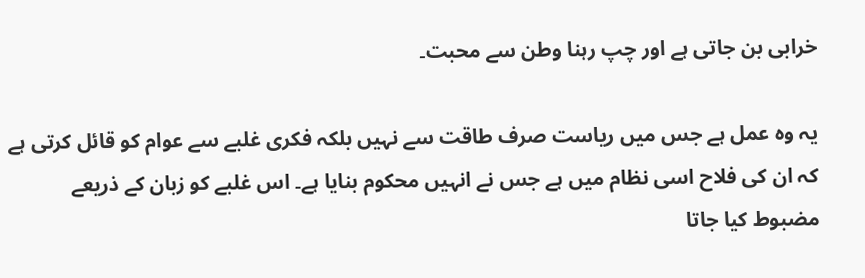خرابی بن جاتی ہے اور چپ رہنا وطن سے محبت۔

یہ وہ عمل ہے جس میں ریاست صرف طاقت سے نہیں بلکہ فکری غلبے سے عوام کو قائل کرتی ہے کہ ان کی فلاح اسی نظام میں ہے جس نے انہیں محکوم بنایا ہے۔ اس غلبے کو زبان کے ذریعے مضبوط کیا جاتا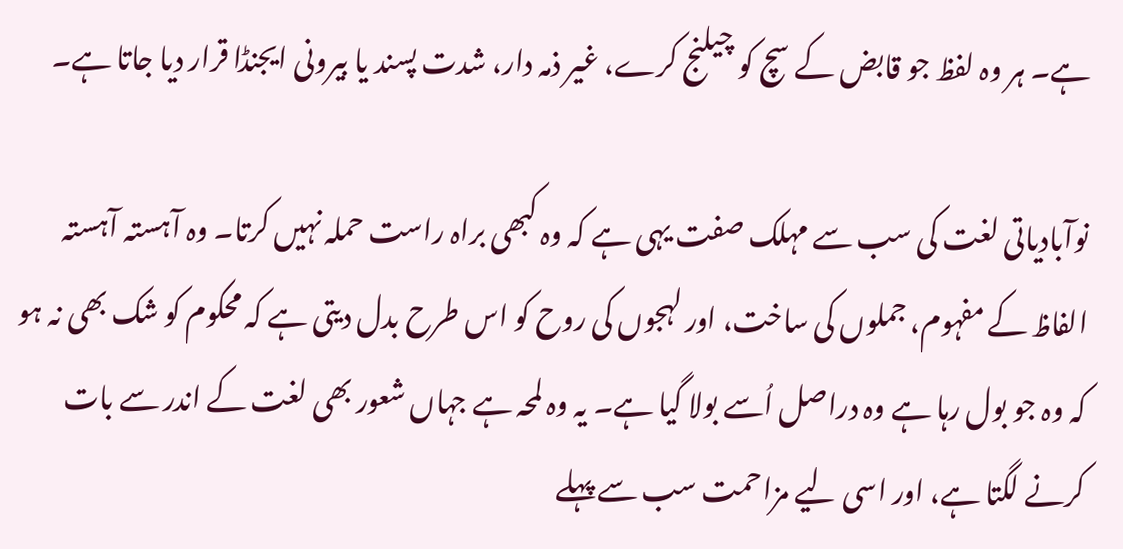ہے۔ ہر وہ لفظ جو قابض کے سچ کو چیلنج کرے، غیر ذمہ دار، شدت پسند یا بیرونی ایجنڈا قرار دیا جاتا ہے۔

نوآبادیاتی لغت کی سب سے مہلک صفت یہی ہے کہ وہ کبھی براہ راست حملہ نہیں کرتا۔ وہ آہستہ آہستہ الفاظ کے مفہوم، جملوں کی ساخت، اور لہجوں کی روح کو اس طرح بدل دیتی ہے کہ محکوم کو شک بھی نہ ہو کہ وہ جو بول رہا ہے وہ دراصل اُسے بولا گیا ہے۔ یہ وہ لمحہ ہے جہاں شعور بھی لغت کے اندر سے بات کرنے لگتا ہے، اور اسی لیے مزاحمت سب سے پہلے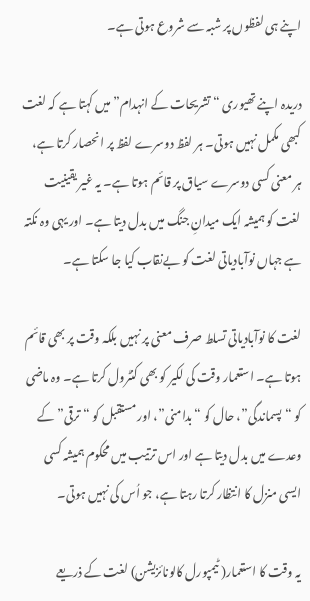اپنے ہی لفظوں پر شبہ سے شروع ہوتی ہے۔

دریدہ اپنے تھیوری “تشریحات کے انہدام” میں کہتا ہے کہ لغت کبھی مکمل نہیں ہوتی۔ ہر لفظ دوسرے لفظ پر انحصار کرتا ہے، ہر معنی کسی دوسرے سیاق پر قائم ہوتا ہے۔ یہ غیر یقینیت لغت کو ہمیشہ ایک میدانِ جنگ میں بدل دیتا ہے۔ اور یہی وہ نکتہ ہے جہاں نوآبادیاتی لغت کو بےنقاب کیا جا سکتا ہے۔

لغت کا نوآبادیاتی تسلط صرف معنی پر نہیں بلکہ وقت پر بھی قائم ہوتا ہے۔ استعمار وقت کی لکیر کو بھی کنٹرول کرتا ہے۔ وہ ماضی کو “پسماندگی”، حال کو “بدامنی”، اور مستقبل کو “ترقی” کے وعدے میں بدل دیتا ہے اور اس ترتیب میں محکوم ہمیشہ کسی ایسی منزل کا انتظار کرتا رہتا ہے، جو اُس کی نہیں ہوتی۔

یہ وقت کا استعمار( ٹیمپورل کالونائزیشن) لغت کے ذریعے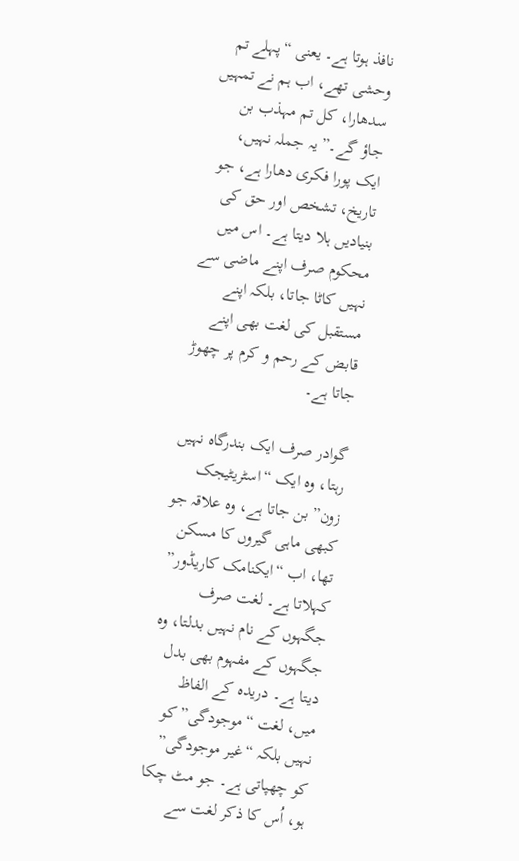نافذ ہوتا ہے۔ یعنی “پہلے تم وحشی تھے، اب ہم نے تمہیں سدھارا، کل تم مہذب بن جاؤ گے۔” یہ جملہ نہیں، ایک پورا فکری دھارا ہے، جو تاریخ، تشخص اور حق کی بنیادیں ہلا دیتا ہے۔ اس میں محکوم صرف اپنے ماضی سے نہیں کاٹا جاتا، بلکہ اپنے مستقبل کی لغت بھی اپنے قابض کے رحم و کرم پر چھوڑ جاتا ہے۔

گوادر صرف ایک بندرگاہ نہیں رہتا، وہ ایک “اسٹریٹیجک زون” بن جاتا ہے، وہ علاقہ جو کبھی ماہی گیروں کا مسکن تھا، اب “ایکنامک کاریڈور” کہلاتا ہے۔ لغت صرف جگہوں کے نام نہیں بدلتا، وہ جگہوں کے مفہوم بھی بدل دیتا ہے۔ دریدہ کے الفاظ میں، لغت “موجودگی” کو نہیں بلکہ “غیر موجودگی” کو چھپاتی ہے۔ جو مٹ چکا ہو، اُس کا ذکر لغت سے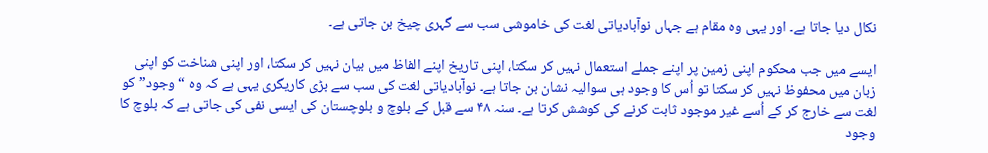نکال دیا جاتا ہے۔ اور یہی وہ مقام ہے جہاں نوآبادیاتی لغت کی خاموشی سب سے گہری چیخ بن جاتی ہے۔

ایسے میں جب محکوم اپنی زمین پر اپنے جملے استعمال نہیں کر سکتا، اپنی تاریخ اپنے الفاظ میں بیان نہیں کر سکتا، اور اپنی شناخت کو اپنی زبان میں محفوظ نہیں کر سکتا تو اُس کا وجود ہی سوالیہ نشان بن جاتا ہے۔ نوآبادیاتی لغت کی سب سے بڑی کاریگری یہی ہے کہ وہ “وجود” کو لغت سے خارج کر کے اُسے غیر موجود ثابت کرنے کی کوشش کرتا ہے۔ سنہ ۴۸ سے قبل کے بلوچ و بلوچستان کی ایسی نفی کی جاتی ہے کہ بلوچ کا وجود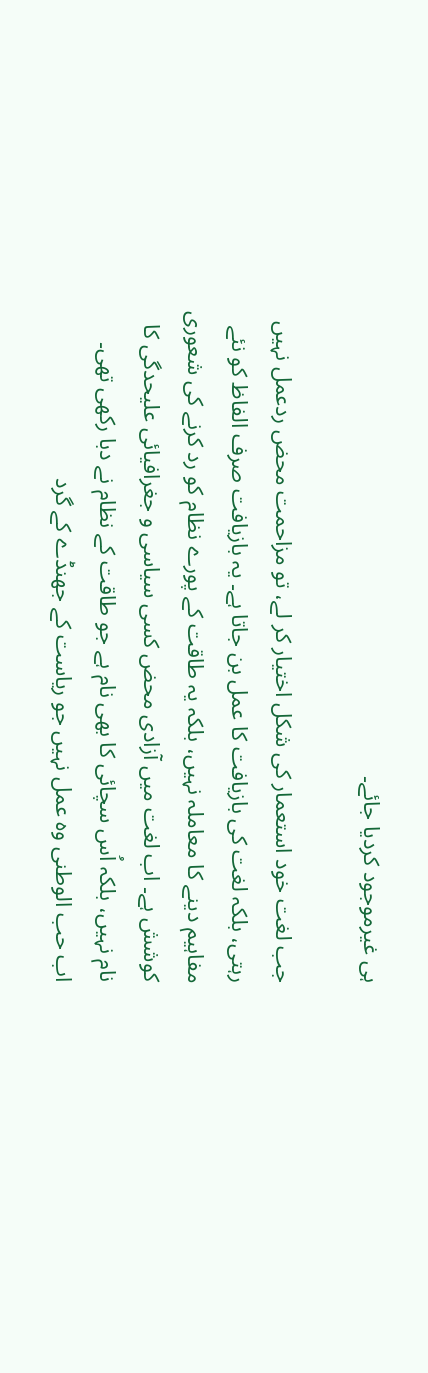ہی غیرموجود کردیا جائے۔

جب لغت خود استعمار کی شکل اختیار کر لے، تو مزاحمت محض ردعمل نہیں رہتی، بلکہ لغت کی بازیافت کا عمل بن جاتا ہے۔ یہ بازیافت صرف الفاظ کو نئے مفاہیم دینے کا معاملہ نہیں، بلکہ یہ طاقت کے پورے نظام کو رد کرنے کی شعوری کوشش ہے۔ اب لغت میں آزادی محض کسی سیاسی و جغرافیائی علیحدگی کا نام نہیں، بلکہ اُس سچائی کا بھی نام ہے جو طاقت کے نظام نے دبا رکھی تھی۔ اب حب الوطنی وہ عمل نہیں جو ریاست کے جھنڈے کے گرد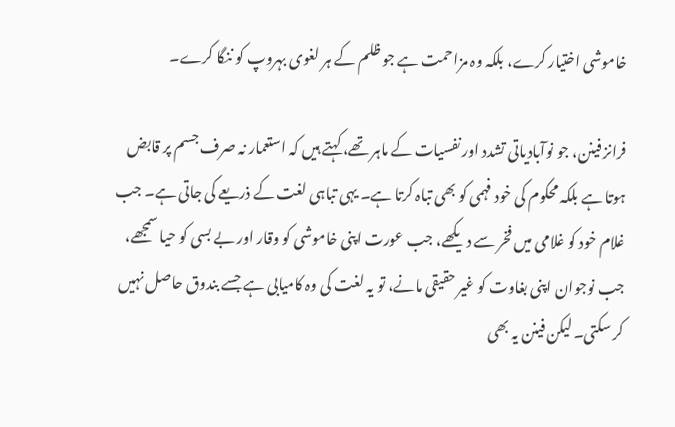خاموشی اختیار کرے، بلکہ وہ مزاحمت ہے جو ظلم کے ہر لغوی بہروپ کو ننگا کرے۔

فرانز فینن، جو نوآبادیاتی تشدد اور نفسیات کے ماہر تھے، کہتے ہیں کہ استعمار نہ صرف جسم پر قابض ہوتا ہے بلکہ محکوم کی خود فہمی کو بھی تباہ کرتا ہے۔ یہی تباہی لغت کے ذریعے کی جاتی ہے۔ جب غلام خود کو غلامی میں فخر سے دیکھے، جب عورت اپنی خاموشی کو وقار اور بے بسی کو حیا سمجھے، جب نوجوان اپنی بغاوت کو غیر حقیقی مانے، تو یہ لغت کی وہ کامیابی ہے جسے بندوق حاصل نہیں کر سکتی۔ لیکن فینن یہ بھی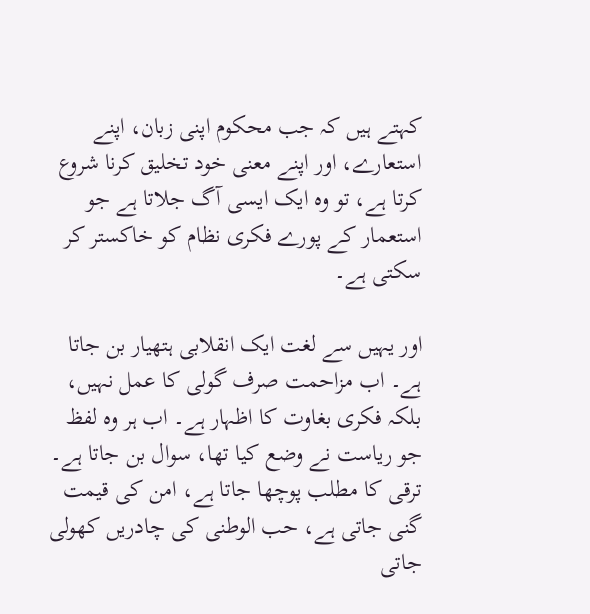کہتے ہیں کہ جب محکوم اپنی زبان، اپنے استعارے، اور اپنے معنی خود تخلیق کرنا شروع کرتا ہے، تو وہ ایک ایسی آگ جلاتا ہے جو استعمار کے پورے فکری نظام کو خاکستر کر سکتی ہے۔

اور یہیں سے لغت ایک انقلابی ہتھیار بن جاتا ہے۔ اب مزاحمت صرف گولی کا عمل نہیں، بلکہ فکری بغاوت کا اظہار ہے۔ اب ہر وہ لفظ جو ریاست نے وضع کیا تھا، سوال بن جاتا ہے۔ ترقی کا مطلب پوچھا جاتا ہے، امن کی قیمت گنی جاتی ہے، حب الوطنی کی چادریں کھولی جاتی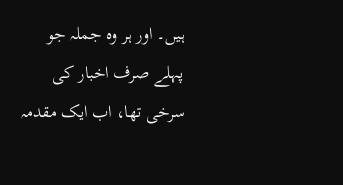ہیں۔ اور ہر وہ جملہ جو پہلے صرف اخبار کی سرخی تھا، اب ایک مقدمہ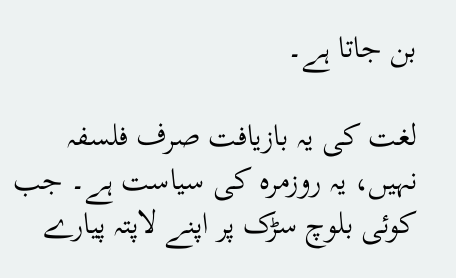بن جاتا ہے۔

لغت کی یہ بازیافت صرف فلسفہ نہیں، یہ روزمرہ کی سیاست ہے۔ جب کوئی بلوچ سڑک پر اپنے لاپتہ پیارے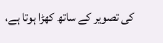کی تصویر کے ساتھ کھڑا ہوتا ہے،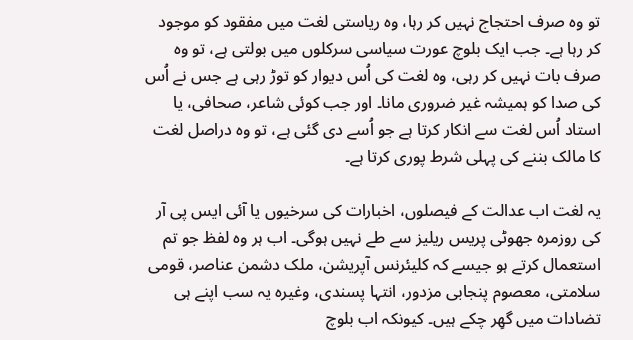تو وہ صرف احتجاج نہیں کر رہا، وہ ریاستی لغت میں مفقود کو موجود کر رہا ہے۔ جب ایک بلوچ عورت سیاسی سرکلوں میں بولتی ہے، تو وہ صرف بات نہیں کر رہی، وہ لغت کی اُس دیوار کو توڑ رہی ہے جس نے اُس کی صدا کو ہمیشہ غیر ضروری مانا۔ اور جب کوئی شاعر، صحافی، یا استاد اُس لغت سے انکار کرتا ہے جو اُسے دی گئی ہے، تو وہ دراصل لغت کا مالک بننے کی پہلی شرط پوری کرتا ہے۔

یہ لغت اب عدالت کے فیصلوں، اخبارات کی سرخیوں یا آئی ایس پی آر کی روزمرہ جھوٹی پریس ریلیز سے طے نہیں ہوگی۔ اب ہر وہ لفظ جو تم استعمال کرتے ہو جیسے کہ کلیئرنس آپریشن، ملک دشمن عناصر، قومی سلامتی، معصوم پنجابی مزدور، انتہا پسندی، وغیرہ یہ سب اپنے ہی تضادات میں گھِر چکے ہیں۔ کیونکہ اب بلوچ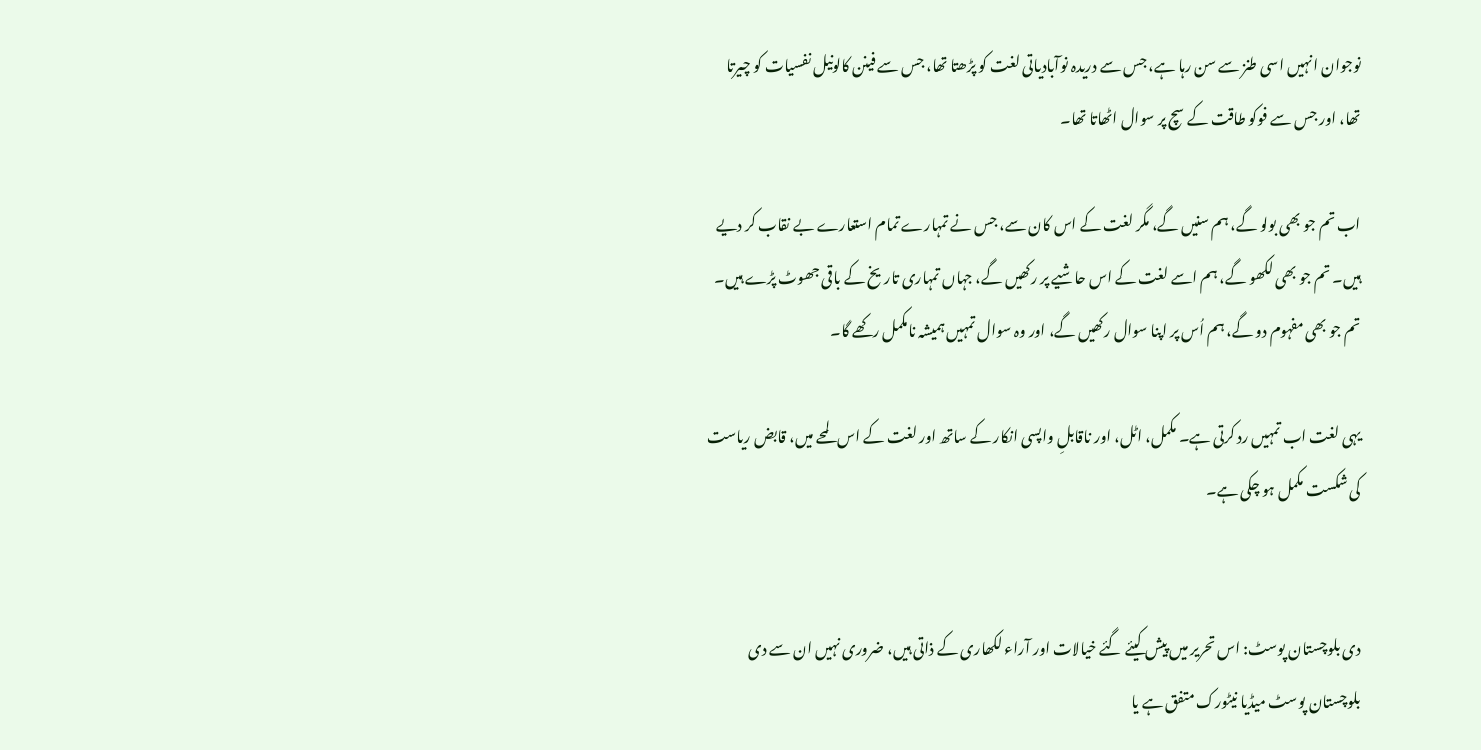نوجوان انہیں اسی طنز سے سن رہا ہے، جس سے دریدہ نوآبادیاتی لغت کو پڑھتا تھا، جس سے فینن کالونیل نفسیات کو چیرتا تھا، اور جس سے فوکو طاقت کے سچ پر سوال اٹھاتا تھا۔

اب تم جو بھی بولو گے، ہم سنیں گے، مگر لغت کے اس کان سے، جس نے تمہارے تمام استعارے بے نقاب کر دیے ہیں۔ تم جو بھی لکھو گے، ہم اسے لغت کے اس حاشیے پر رکھیں گے، جہاں تمہاری تاریخ کے باقی جھوٹ پڑے ہیں۔ تم جو بھی مفہوم دو گے، ہم اُس پر اپنا سوال رکھیں گے، اور وہ سوال تمہیں ہمیشہ نامکمل رکھے گا۔

یہی لغت اب تمہیں رد کرتی ہے۔ مکمل، اٹل، اور ناقابلِ واپسی انکار کے ساتھ اور لغت کے اس لمحے میں، قابض ریاست کی شکست مکمل ہو چکی ہے۔


دی بلوچستان پوسٹ: اس تحریر میں پیش کیئے گئے خیالات اور آراء لکھاری کے ذاتی ہیں، ضروری نہیں ان سے دی بلوچستان پوسٹ میڈیا نیٹورک متفق ہے یا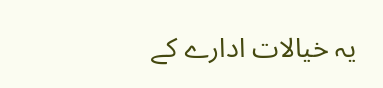یہ خیالات ادارے کے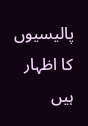پالیسیوں کا اظہار ہیں